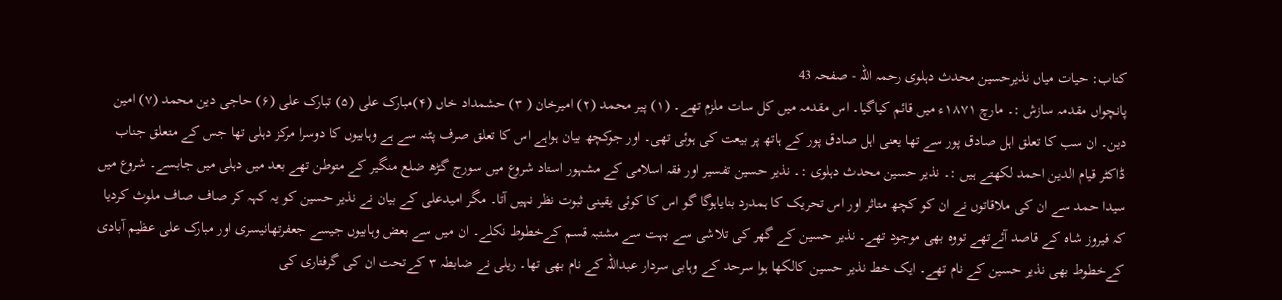کتاب: حیات میاں نذیرحسین محدث دہلوی رحمہ اللہ - صفحہ 43
پانچواں مقدمہ سازش :۔ مارچ ۱۸۷۱ء میں قائم کیاگیا۔ اس مقدمہ میں کل سات ملزم تھے۔ (۱) پیر محمد (۲) امیرخان ( ۳) حشمداد خاں (۴)مبارک علی (۵) تبارک علی (۶) حاجی دین محمد (۷) امین دین۔ ان سب کا تعلق اہل صادق پور سے تھا یعنی اہل صادق پور کے ہاتھ پر بیعت کی ہوئی تھی۔ اور جوکچھ بیان ہواہے اس کا تعلق صرف پٹنہ سے ہے وہابیوں کا دوسرا مرکز دہلی تھا جس کے متعلق جناب ڈاکٹر قیام الدین احمد لکھتے ہیں :۔ نذیر حسین محدث دہلوی :۔ نذیر حسین تفسیر اور فقہ اسلامی کے مشہور استاد شروع میں سورج گڑھ ضلع منگیر کے متوطن تھے بعد میں دہلی میں جابسے۔ شروع میں سیدا حمد سے ان کی ملاقاتوں نے ان کو کچھ متاثر اور اس تحریک کا ہمدرد بنایاہوگا گو اس کا کوئی یقینی ثبوت نظر نہیں آتا۔ مگر امیدعلی کے بیان نے نذیر حسین کو یہ کہہ کر صاف صاف ملوث کردیا کہ فیروز شاہ کے قاصد آئےتھے تووہ بھی موجود تھے۔ نذیر حسین کے گھر کی تلاشی سے بہت سے مشتبہ قسم کےخطوط نکلے۔ ان میں سے بعض وہابیوں جیسے جعفرتھانیسری اور مبارک علی عظیم آبادی کےخطوط بھی نذیر حسین کے نام تھے۔ ایک خط نذیر حسین کالکھا ہوا سرحد کے وہابی سردار عبداللہ کے نام بھی تھا۔ ریلی نے ضابطہ ۳ کےتحت ان کی گرفتاری کی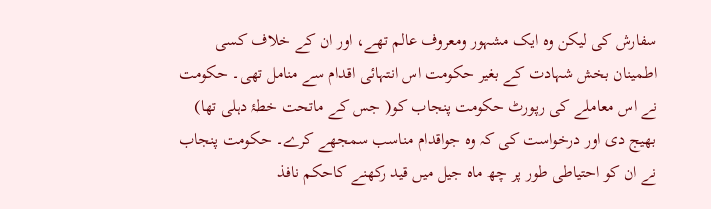سفارش کی لیکن وہ ایک مشہور ومعروف عالم تھے، اور ان کے خلاف کسی اطمینان بخش شہادت کے بغیر حکومت اس انتہائی اقدام سے منامل تھی۔ حکومت نے اس معاملے کی رپورٹ حکومت پنجاب کو( جس کے ماتحت خطۂ دہلی تھا) بھیج دی اور درخواست کی کہ وہ جواقدام مناسب سمجھے کرے۔ حکومت پنجاب نے ان کو احتیاطی طور پر چھ ماہ جیل میں قید رکھنے کاحکم نافذ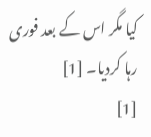کیا مگر اس کے بعد فوری رہا کردیا۔ [1]
[1]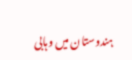ہندوستان میں وہابی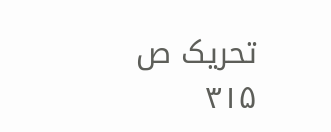تحریک ص ۳۱۵